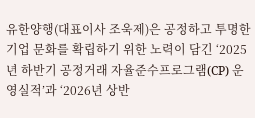유한양행(대표이사 조욱제)은 공정하고 투명한 기업 문화를 확립하기 위한 노력이 담긴 ‘2025년 하반기 공정거래 자율준수프로그램(CP) 운영실적’과 ‘2026년 상반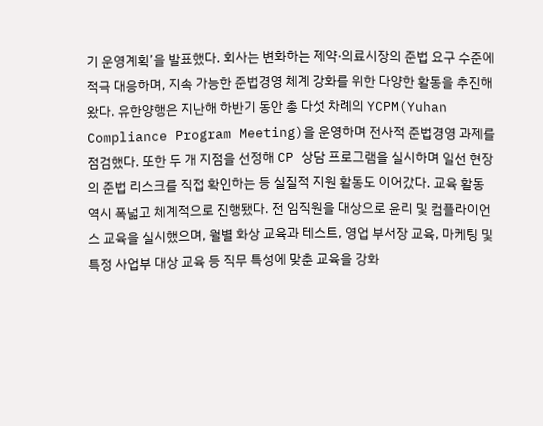기 운영계획’을 발표했다. 회사는 변화하는 제약·의료시장의 준법 요구 수준에 적극 대응하며, 지속 가능한 준법경영 체계 강화를 위한 다양한 활동을 추진해왔다. 유한양행은 지난해 하반기 동안 총 다섯 차례의 YCPM(Yuhan Compliance Program Meeting)을 운영하며 전사적 준법경영 과제를 점검했다. 또한 두 개 지점을 선정해 CP 상담 프로그램을 실시하며 일선 현장의 준법 리스크를 직접 확인하는 등 실질적 지원 활동도 이어갔다. 교육 활동 역시 폭넓고 체계적으로 진행됐다. 전 임직원을 대상으로 윤리 및 컴플라이언스 교육을 실시했으며, 월별 화상 교육과 테스트, 영업 부서장 교육, 마케팅 및 특정 사업부 대상 교육 등 직무 특성에 맞춘 교육을 강화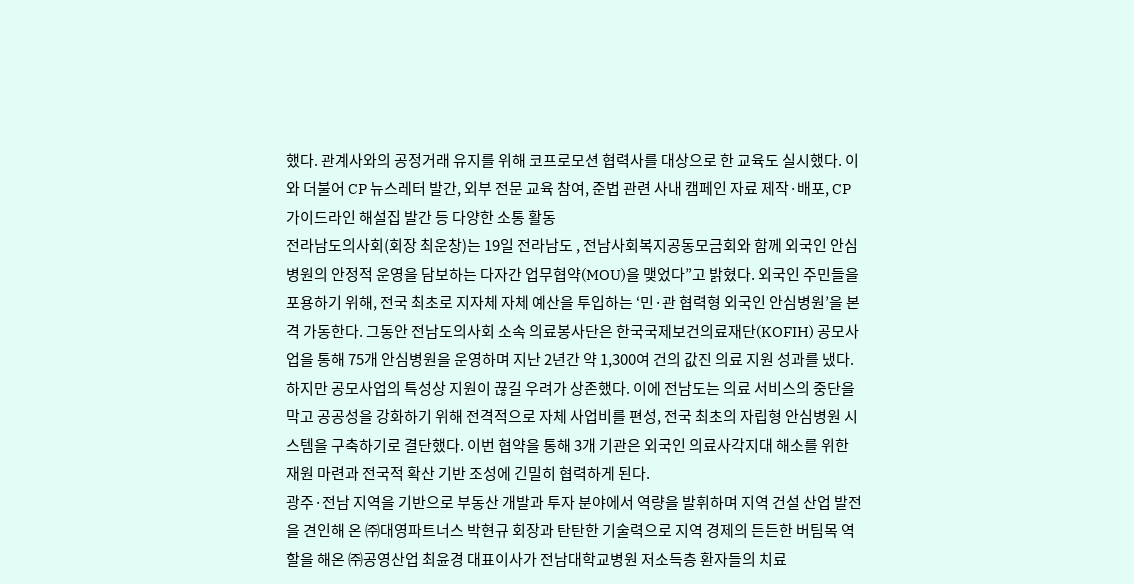했다. 관계사와의 공정거래 유지를 위해 코프로모션 협력사를 대상으로 한 교육도 실시했다. 이와 더불어 CP 뉴스레터 발간, 외부 전문 교육 참여, 준법 관련 사내 캠페인 자료 제작·배포, CP 가이드라인 해설집 발간 등 다양한 소통 활동
전라남도의사회(회장 최운창)는 19일 전라남도 , 전남사회복지공동모금회와 함께 외국인 안심병원의 안정적 운영을 담보하는 다자간 업무협약(MOU)을 맺었다”고 밝혔다. 외국인 주민들을 포용하기 위해, 전국 최초로 지자체 자체 예산을 투입하는 ‘민·관 협력형 외국인 안심병원’을 본격 가동한다. 그동안 전남도의사회 소속 의료봉사단은 한국국제보건의료재단(KOFIH) 공모사업을 통해 75개 안심병원을 운영하며 지난 2년간 약 1,300여 건의 값진 의료 지원 성과를 냈다. 하지만 공모사업의 특성상 지원이 끊길 우려가 상존했다. 이에 전남도는 의료 서비스의 중단을 막고 공공성을 강화하기 위해 전격적으로 자체 사업비를 편성, 전국 최초의 자립형 안심병원 시스템을 구축하기로 결단했다. 이번 협약을 통해 3개 기관은 외국인 의료사각지대 해소를 위한 재원 마련과 전국적 확산 기반 조성에 긴밀히 협력하게 된다.
광주·전남 지역을 기반으로 부동산 개발과 투자 분야에서 역량을 발휘하며 지역 건설 산업 발전을 견인해 온 ㈜대영파트너스 박현규 회장과 탄탄한 기술력으로 지역 경제의 든든한 버팀목 역할을 해온 ㈜공영산업 최윤경 대표이사가 전남대학교병원 저소득층 환자들의 치료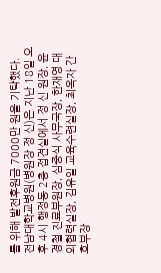를 위해 발전후원금 7000만 원을 기탁했다. 전남대학교병원(병원장 정 신)은 지난 18일 오후 4시 행정동 2층 접견실에서 정 신 원장, 윤경철 진료부원장, 심중식 사무국장, 한재영 대외협력실장, 김유일 교육수련실장, 최옥자 간호부장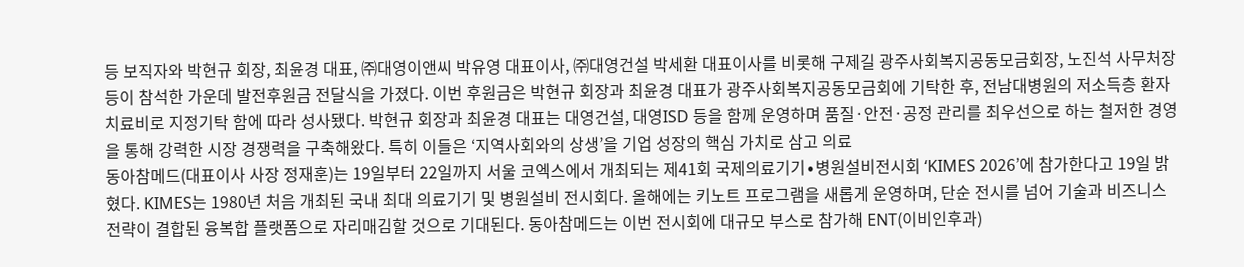등 보직자와 박현규 회장, 최윤경 대표, ㈜대영이앤씨 박유영 대표이사, ㈜대영건설 박세환 대표이사를 비롯해 구제길 광주사회복지공동모금회장, 노진석 사무처장 등이 참석한 가운데 발전후원금 전달식을 가졌다. 이번 후원금은 박현규 회장과 최윤경 대표가 광주사회복지공동모금회에 기탁한 후, 전남대병원의 저소득층 환자 치료비로 지정기탁 함에 따라 성사됐다. 박현규 회장과 최윤경 대표는 대영건설, 대영ISD 등을 함께 운영하며 품질·안전·공정 관리를 최우선으로 하는 철저한 경영을 통해 강력한 시장 경쟁력을 구축해왔다. 특히 이들은 ‘지역사회와의 상생’을 기업 성장의 핵심 가치로 삼고 의료
동아참메드(대표이사 사장 정재훈)는 19일부터 22일까지 서울 코엑스에서 개최되는 제41회 국제의료기기∙병원설비전시회 ‘KIMES 2026’에 참가한다고 19일 밝혔다. KIMES는 1980년 처음 개최된 국내 최대 의료기기 및 병원설비 전시회다. 올해에는 키노트 프로그램을 새롭게 운영하며, 단순 전시를 넘어 기술과 비즈니스 전략이 결합된 융복합 플랫폼으로 자리매김할 것으로 기대된다. 동아참메드는 이번 전시회에 대규모 부스로 참가해 ENT(이비인후과)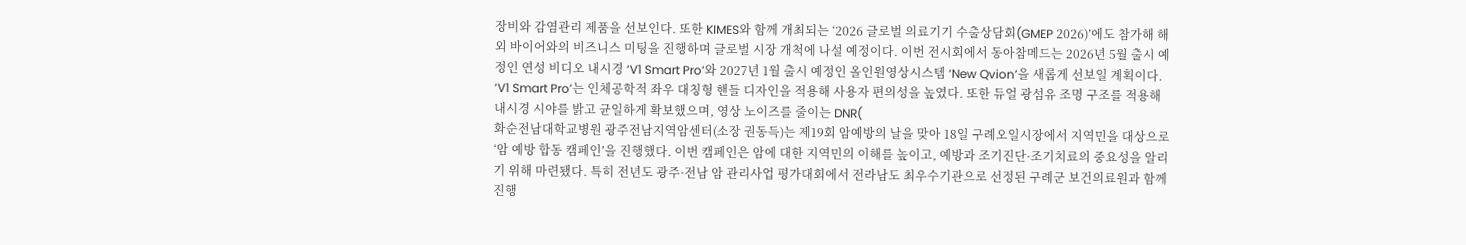장비와 감염관리 제품을 선보인다. 또한 KIMES와 함께 개최되는 ‘2026 글로벌 의료기기 수출상담회(GMEP 2026)’에도 참가해 해외 바이어와의 비즈니스 미팅을 진행하며 글로벌 시장 개척에 나설 예정이다. 이번 전시회에서 동아참메드는 2026년 5월 출시 예정인 연성 비디오 내시경 ‘V1 Smart Pro’와 2027년 1월 출시 예정인 올인원영상시스템 ‘New Qvion’을 새롭게 선보일 계획이다. ‘V1 Smart Pro’는 인체공학적 좌우 대칭형 핸들 디자인을 적용해 사용자 편의성을 높였다. 또한 듀얼 광섬유 조명 구조를 적용해 내시경 시야를 밝고 균일하게 확보했으며, 영상 노이즈를 줄이는 DNR(
화순전남대학교병원 광주전남지역암센터(소장 권동득)는 제19회 암예방의 날을 맞아 18일 구례오일시장에서 지역민을 대상으로 ‘암 예방 합동 캠페인’을 진행했다. 이번 캠페인은 암에 대한 지역민의 이해를 높이고, 예방과 조기진단·조기치료의 중요성을 알리기 위해 마련됐다. 특히 전년도 광주·전남 암 관리사업 평가대회에서 전라남도 최우수기관으로 선정된 구례군 보건의료원과 함께 진행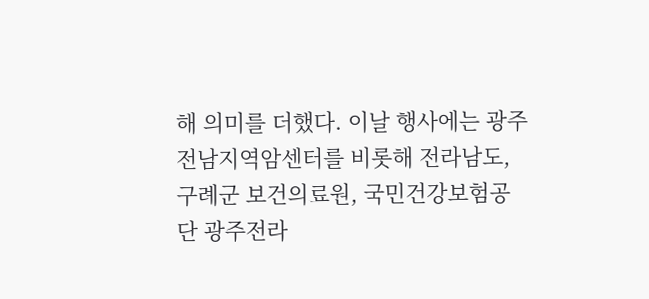해 의미를 더했다. 이날 행사에는 광주전남지역암센터를 비롯해 전라남도, 구례군 보건의료원, 국민건강보험공단 광주전라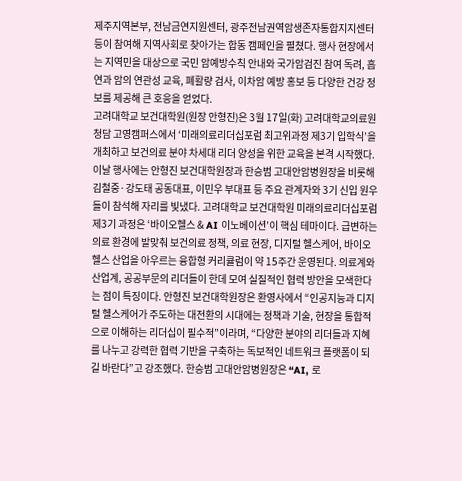제주지역본부, 전남금연지원센터, 광주전남권역암생존자통합지지센터 등이 참여해 지역사회로 찾아가는 합동 캠페인을 펼쳤다. 행사 현장에서는 지역민을 대상으로 국민 암예방수칙 안내와 국가암검진 참여 독려, 흡연과 암의 연관성 교육, 폐활량 검사, 이차암 예방 홍보 등 다양한 건강 정보를 제공해 큰 호응을 얻었다.
고려대학교 보건대학원(원장 안형진)은 3월 17일(화) 고려대학교의료원 청담 고영캠퍼스에서 ‘미래의료리더십포럼 최고위과정 제3기 입학식’을 개최하고 보건의료 분야 차세대 리더 양성을 위한 교육을 본격 시작했다. 이날 행사에는 안형진 보건대학원장과 한승범 고대안암병원장을 비롯해 김철중·강도태 공동대표, 이민우 부대표 등 주요 관계자와 3기 신입 원우들이 참석해 자리를 빛냈다. 고려대학교 보건대학원 미래의료리더십포럼 제3기 과정은 ‘바이오헬스 & AI 이노베이션’이 핵심 테마이다. 급변하는 의료 환경에 발맞춰 보건의료 정책, 의료 현장, 디지털 헬스케어, 바이오헬스 산업을 아우르는 융합형 커리큘럼이 약 15주간 운영된다. 의료계와 산업계, 공공부문의 리더들이 한데 모여 실질적인 협력 방안을 모색한다는 점이 특징이다. 안형진 보건대학원장은 환영사에서 “인공지능과 디지털 헬스케어가 주도하는 대전환의 시대에는 정책과 기술, 현장을 통합적으로 이해하는 리더십이 필수적”이라며, “다양한 분야의 리더들과 지혜를 나누고 강력한 협력 기반을 구축하는 독보적인 네트워크 플랫폼이 되길 바란다”고 강조했다. 한승범 고대안암병원장은 “AI, 로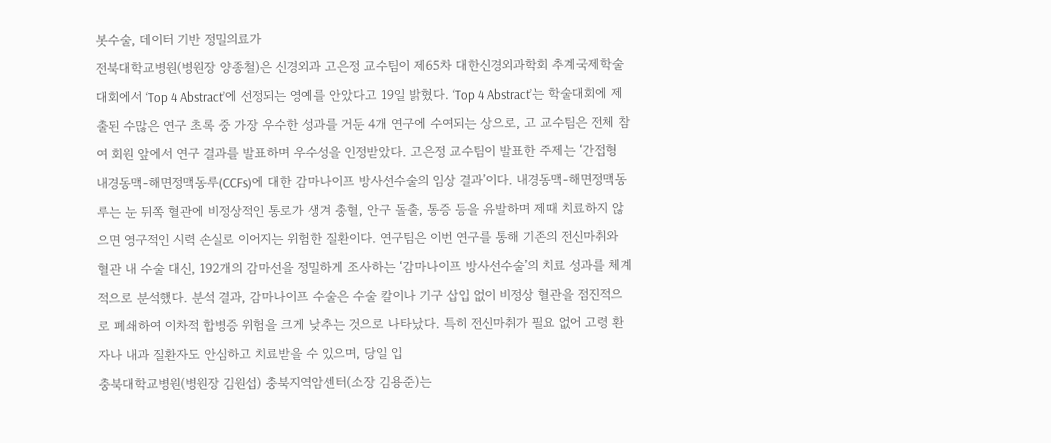봇수술, 데이터 기반 정밀의료가
전북대학교병원(병원장 양종철)은 신경외과 고은정 교수팀이 제65차 대한신경외과학회 추계국제학술대회에서 ‘Top 4 Abstract’에 선정되는 영예를 안았다고 19일 밝혔다. ‘Top 4 Abstract’는 학술대회에 제출된 수많은 연구 초록 중 가장 우수한 성과를 거둔 4개 연구에 수여되는 상으로, 고 교수팀은 전체 참여 회원 앞에서 연구 결과를 발표하며 우수성을 인정받았다. 고은정 교수팀이 발표한 주제는 ‘간접형 내경동맥-해면정맥동루(CCFs)에 대한 감마나이프 방사선수술의 임상 결과’이다. 내경동맥-해면정맥동루는 눈 뒤쪽 혈관에 비정상적인 통로가 생겨 충혈, 안구 돌출, 통증 등을 유발하며 제때 치료하지 않으면 영구적인 시력 손실로 이어지는 위험한 질환이다. 연구팀은 이번 연구를 통해 기존의 전신마취와 혈관 내 수술 대신, 192개의 감마선을 정밀하게 조사하는 ‘감마나이프 방사선수술’의 치료 성과를 체계적으로 분석했다. 분석 결과, 감마나이프 수술은 수술 칼이나 기구 삽입 없이 비정상 혈관을 점진적으로 폐쇄하여 이차적 합병증 위험을 크게 낮추는 것으로 나타났다. 특히 전신마취가 필요 없어 고령 환자나 내과 질환자도 안심하고 치료받을 수 있으며, 당일 입
충북대학교병원(병원장 김원섭) 충북지역암센터(소장 김용준)는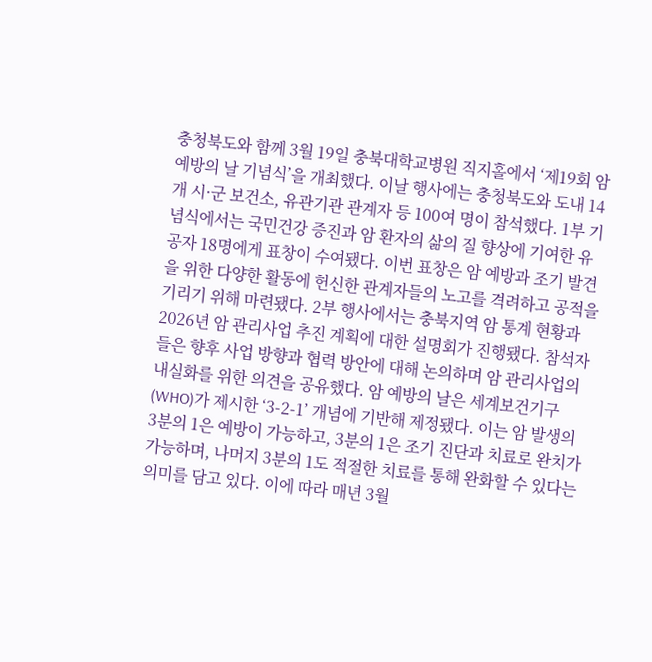충청북도와 함께 3월 19일 충북대학교병원 직지홀에서 ‘제19회 암 예방의 날 기념식’을 개최했다. 이날 행사에는 충청북도와 도내 14개 시·군 보건소, 유관기관 관계자 등 100여 명이 참석했다. 1부 기념식에서는 국민건강 증진과 암 환자의 삶의 질 향상에 기여한 유공자 18명에게 표창이 수여됐다. 이번 표창은 암 예방과 조기 발견을 위한 다양한 활동에 헌신한 관계자들의 노고를 격려하고 공적을 기리기 위해 마련됐다. 2부 행사에서는 충북지역 암 통계 현황과 2026년 암 관리사업 추진 계획에 대한 설명회가 진행됐다. 참석자들은 향후 사업 방향과 협력 방안에 대해 논의하며 암 관리사업의 내실화를 위한 의견을 공유했다. 암 예방의 날은 세계보건기구(WHO)가 제시한 ‘3-2-1’ 개념에 기반해 제정됐다. 이는 암 발생의 3분의 1은 예방이 가능하고, 3분의 1은 조기 진단과 치료로 완치가 가능하며, 나머지 3분의 1도 적절한 치료를 통해 완화할 수 있다는 의미를 담고 있다. 이에 따라 매년 3월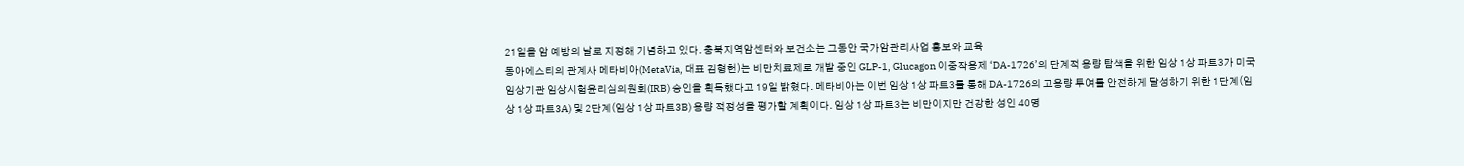21일을 암 예방의 날로 지정해 기념하고 있다. 충북지역암센터와 보건소는 그동안 국가암관리사업 홍보와 교육
동아에스티의 관계사 메타비아(MetaVia, 대표 김형헌)는 비만치료제로 개발 중인 GLP-1, Glucagon 이중작용제 ‘DA-1726’의 단계적 용량 탐색을 위한 임상 1상 파트3가 미국 임상기관 임상시험윤리심의원회(IRB) 승인을 획득했다고 19일 밝혔다. 메타비아는 이번 임상 1상 파트3를 통해 DA-1726의 고용량 투여를 안전하게 달성하기 위한 1단계(임상 1상 파트3A) 및 2단계(임상 1상 파트3B) 용량 적정성을 평가할 계획이다. 임상 1상 파트3는 비만이지만 건강한 성인 40명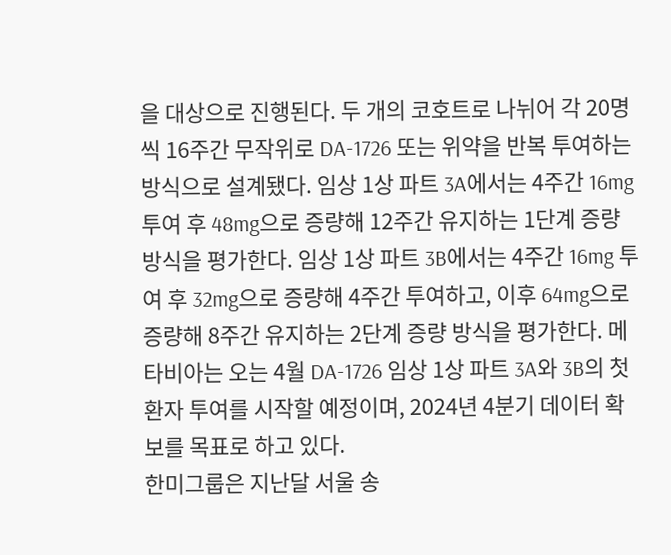을 대상으로 진행된다. 두 개의 코호트로 나뉘어 각 20명씩 16주간 무작위로 DA-1726 또는 위약을 반복 투여하는 방식으로 설계됐다. 임상 1상 파트 3A에서는 4주간 16mg 투여 후 48mg으로 증량해 12주간 유지하는 1단계 증량 방식을 평가한다. 임상 1상 파트 3B에서는 4주간 16mg 투여 후 32mg으로 증량해 4주간 투여하고, 이후 64mg으로 증량해 8주간 유지하는 2단계 증량 방식을 평가한다. 메타비아는 오는 4월 DA-1726 임상 1상 파트 3A와 3B의 첫 환자 투여를 시작할 예정이며, 2024년 4분기 데이터 확보를 목표로 하고 있다.
한미그룹은 지난달 서울 송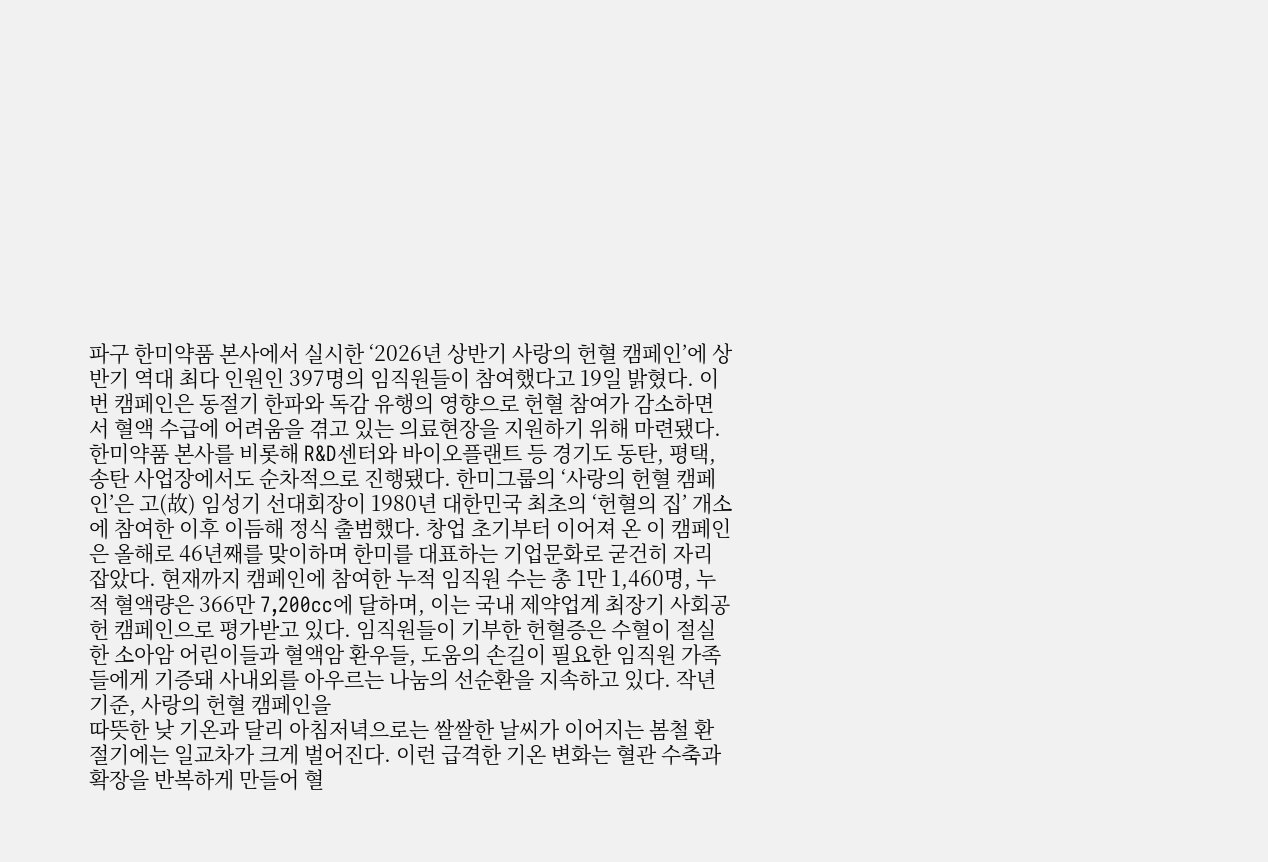파구 한미약품 본사에서 실시한 ‘2026년 상반기 사랑의 헌혈 캠페인’에 상반기 역대 최다 인원인 397명의 임직원들이 참여했다고 19일 밝혔다. 이번 캠페인은 동절기 한파와 독감 유행의 영향으로 헌혈 참여가 감소하면서 혈액 수급에 어려움을 겪고 있는 의료현장을 지원하기 위해 마련됐다. 한미약품 본사를 비롯해 R&D센터와 바이오플랜트 등 경기도 동탄, 평택, 송탄 사업장에서도 순차적으로 진행됐다. 한미그룹의 ‘사랑의 헌혈 캠페인’은 고(故) 임성기 선대회장이 1980년 대한민국 최초의 ‘헌혈의 집’ 개소에 참여한 이후 이듬해 정식 출범했다. 창업 초기부터 이어져 온 이 캠페인은 올해로 46년째를 맞이하며 한미를 대표하는 기업문화로 굳건히 자리잡았다. 현재까지 캠페인에 참여한 누적 임직원 수는 총 1만 1,460명, 누적 혈액량은 366만 7,200cc에 달하며, 이는 국내 제약업계 최장기 사회공헌 캠페인으로 평가받고 있다. 임직원들이 기부한 헌혈증은 수혈이 절실한 소아암 어린이들과 혈액암 환우들, 도움의 손길이 필요한 임직원 가족들에게 기증돼 사내외를 아우르는 나눔의 선순환을 지속하고 있다. 작년 기준, 사랑의 헌혈 캠페인을
따뜻한 낮 기온과 달리 아침저녁으로는 쌀쌀한 날씨가 이어지는 봄철 환절기에는 일교차가 크게 벌어진다. 이런 급격한 기온 변화는 혈관 수축과 확장을 반복하게 만들어 혈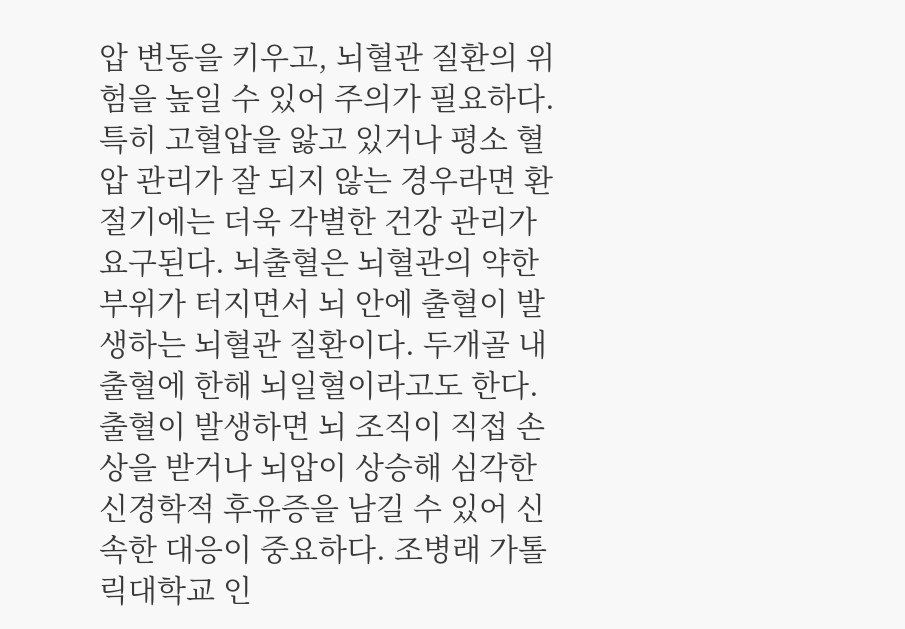압 변동을 키우고, 뇌혈관 질환의 위험을 높일 수 있어 주의가 필요하다. 특히 고혈압을 앓고 있거나 평소 혈압 관리가 잘 되지 않는 경우라면 환절기에는 더욱 각별한 건강 관리가 요구된다. 뇌출혈은 뇌혈관의 약한 부위가 터지면서 뇌 안에 출혈이 발생하는 뇌혈관 질환이다. 두개골 내 출혈에 한해 뇌일혈이라고도 한다. 출혈이 발생하면 뇌 조직이 직접 손상을 받거나 뇌압이 상승해 심각한 신경학적 후유증을 남길 수 있어 신속한 대응이 중요하다. 조병래 가톨릭대학교 인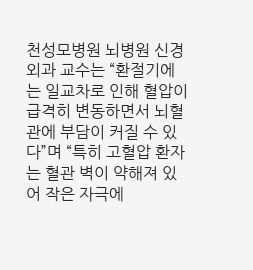천성모병원 뇌병원 신경외과 교수는 “환절기에는 일교차로 인해 혈압이 급격히 변동하면서 뇌혈관에 부담이 커질 수 있다”며 “특히 고혈압 환자는 혈관 벽이 약해져 있어 작은 자극에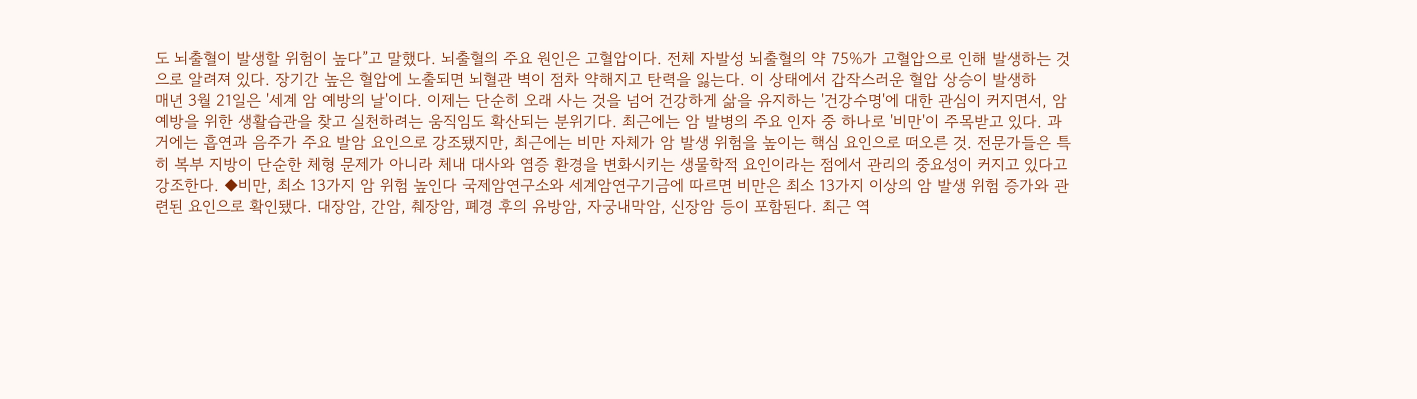도 뇌출혈이 발생할 위험이 높다”고 말했다. 뇌출혈의 주요 원인은 고혈압이다. 전체 자발성 뇌출혈의 약 75%가 고혈압으로 인해 발생하는 것으로 알려져 있다. 장기간 높은 혈압에 노출되면 뇌혈관 벽이 점차 약해지고 탄력을 잃는다. 이 상태에서 갑작스러운 혈압 상승이 발생하
매년 3월 21일은 '세계 암 예방의 날'이다. 이제는 단순히 오래 사는 것을 넘어 건강하게 삶을 유지하는 '건강수명'에 대한 관심이 커지면서, 암 예방을 위한 생활습관을 찾고 실천하려는 움직임도 확산되는 분위기다. 최근에는 암 발병의 주요 인자 중 하나로 '비만'이 주목받고 있다. 과거에는 흡연과 음주가 주요 발암 요인으로 강조됐지만, 최근에는 비만 자체가 암 발생 위험을 높이는 핵심 요인으로 떠오른 것. 전문가들은 특히 복부 지방이 단순한 체형 문제가 아니라 체내 대사와 염증 환경을 변화시키는 생물학적 요인이라는 점에서 관리의 중요성이 커지고 있다고 강조한다. ◆비만, 최소 13가지 암 위험 높인다 국제암연구소와 세계암연구기금에 따르면 비만은 최소 13가지 이상의 암 발생 위험 증가와 관련된 요인으로 확인됐다. 대장암, 간암, 췌장암, 폐경 후의 유방암, 자궁내막암, 신장암 등이 포함된다. 최근 역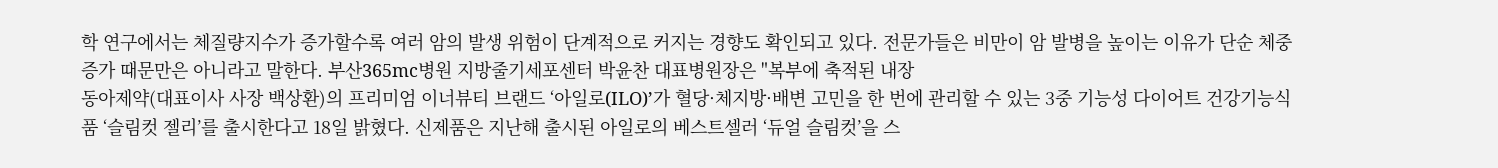학 연구에서는 체질량지수가 증가할수록 여러 암의 발생 위험이 단계적으로 커지는 경향도 확인되고 있다. 전문가들은 비만이 암 발병을 높이는 이유가 단순 체중 증가 때문만은 아니라고 말한다. 부산365mc병원 지방줄기세포센터 박윤찬 대표병원장은 "복부에 축적된 내장
동아제약(대표이사 사장 백상환)의 프리미엄 이너뷰티 브랜드 ‘아일로(ILO)’가 혈당·체지방·배변 고민을 한 번에 관리할 수 있는 3중 기능성 다이어트 건강기능식품 ‘슬림컷 젤리’를 출시한다고 18일 밝혔다. 신제품은 지난해 출시된 아일로의 베스트셀러 ‘듀얼 슬림컷’을 스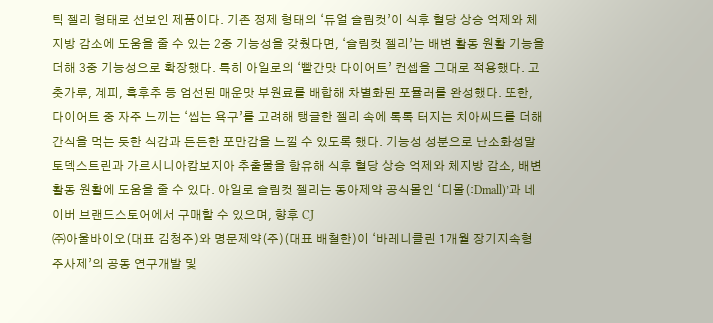틱 젤리 형태로 선보인 제품이다. 기존 정제 형태의 ‘듀얼 슬림컷’이 식후 혈당 상승 억제와 체지방 감소에 도움을 줄 수 있는 2중 기능성을 갖췄다면, ‘슬림컷 젤리’는 배변 활동 원활 기능을 더해 3중 기능성으로 확장했다. 특히 아일로의 ‘빨간맛 다이어트’ 컨셉을 그대로 적용했다. 고춧가루, 계피, 흑후추 등 엄선된 매운맛 부원료를 배합해 차별화된 포뮬러를 완성했다. 또한, 다이어트 중 자주 느끼는 ‘씹는 욕구’를 고려해 탱글한 젤리 속에 톡톡 터지는 치아씨드를 더해 간식을 먹는 듯한 식감과 든든한 포만감을 느낄 수 있도록 했다. 기능성 성분으로 난소화성말토덱스트린과 가르시니아캄보지아 추출물을 함유해 식후 혈당 상승 억제와 체지방 감소, 배변활동 원활에 도움을 줄 수 있다. 아일로 슬림컷 젤리는 동아제약 공식몰인 ‘디몰(:Dmall)’과 네이버 브랜드스토어에서 구매할 수 있으며, 향후 CJ
㈜아울바이오(대표 김청주)와 명문제약(주)(대표 배철한)이 ‘바레니클린 1개월 장기지속형 주사제’의 공동 연구개발 및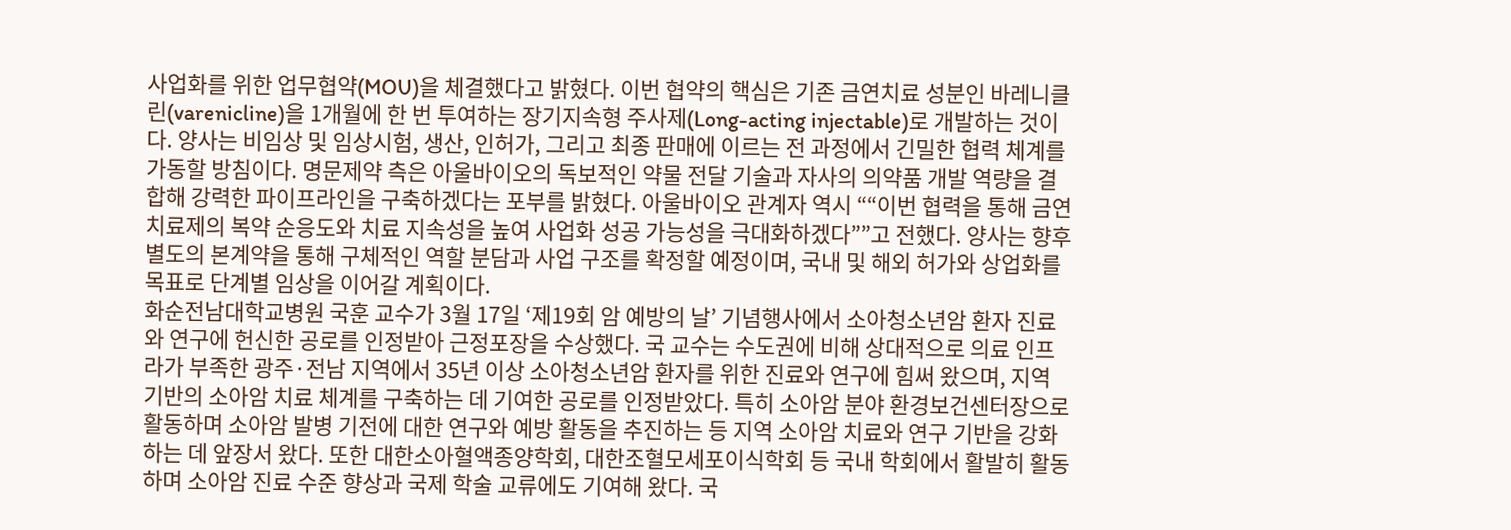사업화를 위한 업무협약(MOU)을 체결했다고 밝혔다. 이번 협약의 핵심은 기존 금연치료 성분인 바레니클린(varenicline)을 1개월에 한 번 투여하는 장기지속형 주사제(Long-acting injectable)로 개발하는 것이다. 양사는 비임상 및 임상시험, 생산, 인허가, 그리고 최종 판매에 이르는 전 과정에서 긴밀한 협력 체계를 가동할 방침이다. 명문제약 측은 아울바이오의 독보적인 약물 전달 기술과 자사의 의약품 개발 역량을 결합해 강력한 파이프라인을 구축하겠다는 포부를 밝혔다. 아울바이오 관계자 역시 ““이번 협력을 통해 금연치료제의 복약 순응도와 치료 지속성을 높여 사업화 성공 가능성을 극대화하겠다””고 전했다. 양사는 향후 별도의 본계약을 통해 구체적인 역할 분담과 사업 구조를 확정할 예정이며, 국내 및 해외 허가와 상업화를 목표로 단계별 임상을 이어갈 계획이다.
화순전남대학교병원 국훈 교수가 3월 17일 ‘제19회 암 예방의 날’ 기념행사에서 소아청소년암 환자 진료와 연구에 헌신한 공로를 인정받아 근정포장을 수상했다. 국 교수는 수도권에 비해 상대적으로 의료 인프라가 부족한 광주·전남 지역에서 35년 이상 소아청소년암 환자를 위한 진료와 연구에 힘써 왔으며, 지역 기반의 소아암 치료 체계를 구축하는 데 기여한 공로를 인정받았다. 특히 소아암 분야 환경보건센터장으로 활동하며 소아암 발병 기전에 대한 연구와 예방 활동을 추진하는 등 지역 소아암 치료와 연구 기반을 강화하는 데 앞장서 왔다. 또한 대한소아혈액종양학회, 대한조혈모세포이식학회 등 국내 학회에서 활발히 활동하며 소아암 진료 수준 향상과 국제 학술 교류에도 기여해 왔다. 국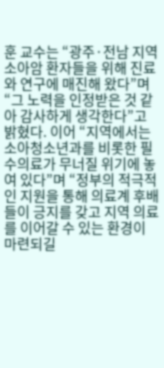훈 교수는 “광주·전남 지역 소아암 환자들을 위해 진료와 연구에 매진해 왔다”며 “그 노력을 인정받은 것 같아 감사하게 생각한다”고 밝혔다. 이어 “지역에서는 소아청소년과를 비롯한 필수의료가 무너질 위기에 놓여 있다”며 “정부의 적극적인 지원을 통해 의료계 후배들이 긍지를 갖고 지역 의료를 이어갈 수 있는 환경이 마련되길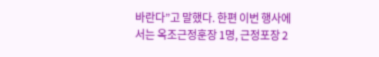바란다”고 말했다. 한편 이번 행사에서는 옥조근정훈장 1명, 근정포장 2